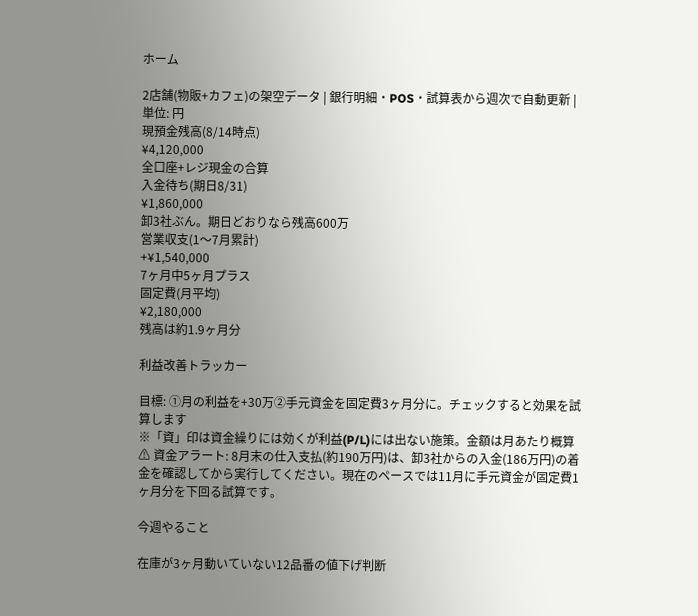ホーム

2店舗(物販+カフェ)の架空データ | 銀行明細・POS・試算表から週次で自動更新 | 単位: 円
現預金残高(8/14時点)
¥4,120,000
全口座+レジ現金の合算
入金待ち(期日8/31)
¥1,860,000
卸3社ぶん。期日どおりなら残高600万
営業収支(1〜7月累計)
+¥1,540,000
7ヶ月中5ヶ月プラス
固定費(月平均)
¥2,180,000
残高は約1.9ヶ月分

利益改善トラッカー

目標: ①月の利益を+30万②手元資金を固定費3ヶ月分に。チェックすると効果を試算します
※「資」印は資金繰りには効くが利益(P/L)には出ない施策。金額は月あたり概算
⚠ 資金アラート: 8月末の仕入支払(約190万円)は、卸3社からの入金(186万円)の着金を確認してから実行してください。現在のペースでは11月に手元資金が固定費1ヶ月分を下回る試算です。

今週やること

在庫が3ヶ月動いていない12品番の値下げ判断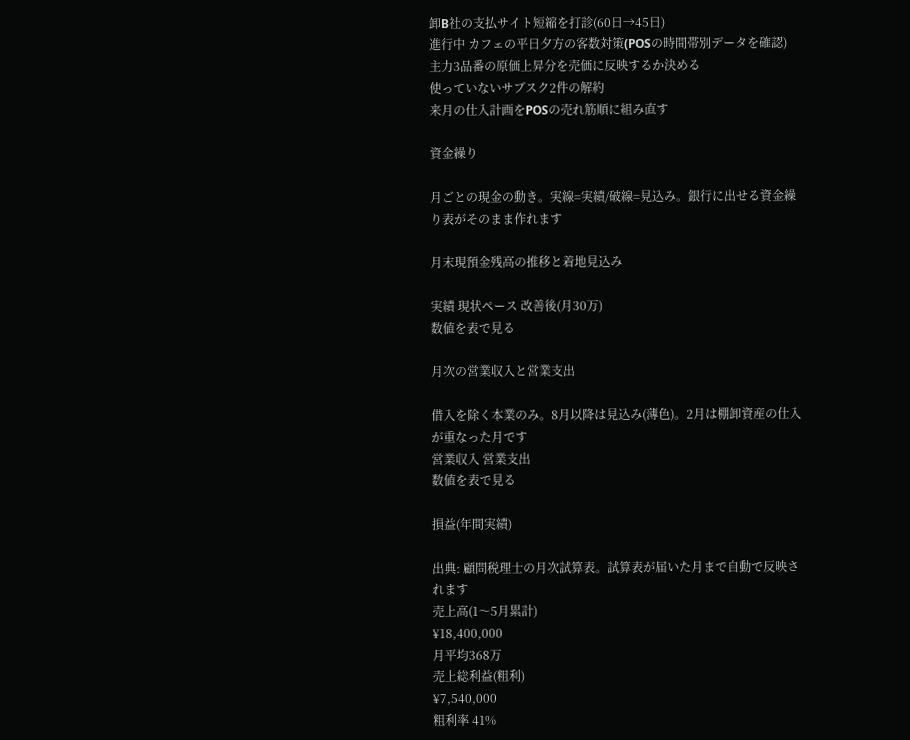卸B社の支払サイト短縮を打診(60日→45日)
進行中 カフェの平日夕方の客数対策(POSの時間帯別データを確認)
主力3品番の原価上昇分を売価に反映するか決める
使っていないサブスク2件の解約
来月の仕入計画をPOSの売れ筋順に組み直す

資金繰り

月ごとの現金の動き。実線=実績/破線=見込み。銀行に出せる資金繰り表がそのまま作れます

月末現預金残高の推移と着地見込み

実績 現状ペース 改善後(月30万)
数値を表で見る

月次の営業収入と営業支出

借入を除く本業のみ。8月以降は見込み(薄色)。2月は棚卸資産の仕入が重なった月です
営業収入 営業支出
数値を表で見る

損益(年間実績)

出典: 顧問税理士の月次試算表。試算表が届いた月まで自動で反映されます
売上高(1〜5月累計)
¥18,400,000
月平均368万
売上総利益(粗利)
¥7,540,000
粗利率 41%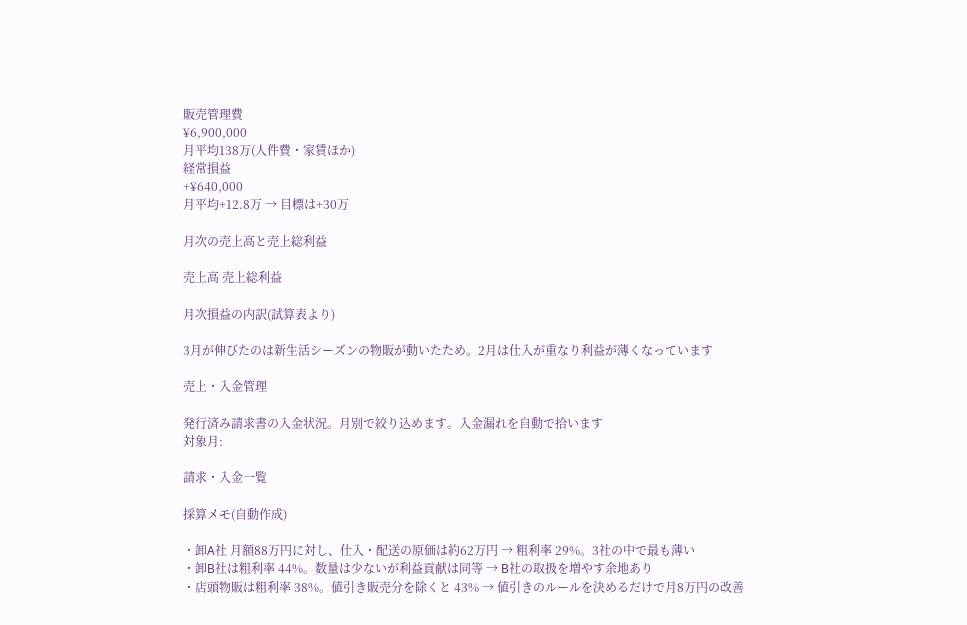販売管理費
¥6,900,000
月平均138万(人件費・家賃ほか)
経常損益
+¥640,000
月平均+12.8万 → 目標は+30万

月次の売上高と売上総利益

売上高 売上総利益

月次損益の内訳(試算表より)

3月が伸びたのは新生活シーズンの物販が動いたため。2月は仕入が重なり利益が薄くなっています

売上・入金管理

発行済み請求書の入金状況。月別で絞り込めます。入金漏れを自動で拾います
対象月:

請求・入金一覧

採算メモ(自動作成)

・卸A社 月額88万円に対し、仕入・配送の原価は約62万円 → 粗利率 29%。3社の中で最も薄い
・卸B社は粗利率 44%。数量は少ないが利益貢献は同等 → B社の取扱を増やす余地あり
・店頭物販は粗利率 38%。値引き販売分を除くと 43% → 値引きのルールを決めるだけで月8万円の改善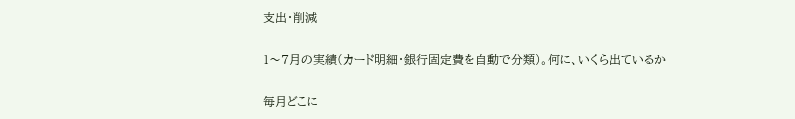支出・削減

1〜7月の実績(カード明細・銀行固定費を自動で分類)。何に、いくら出ているか

毎月どこに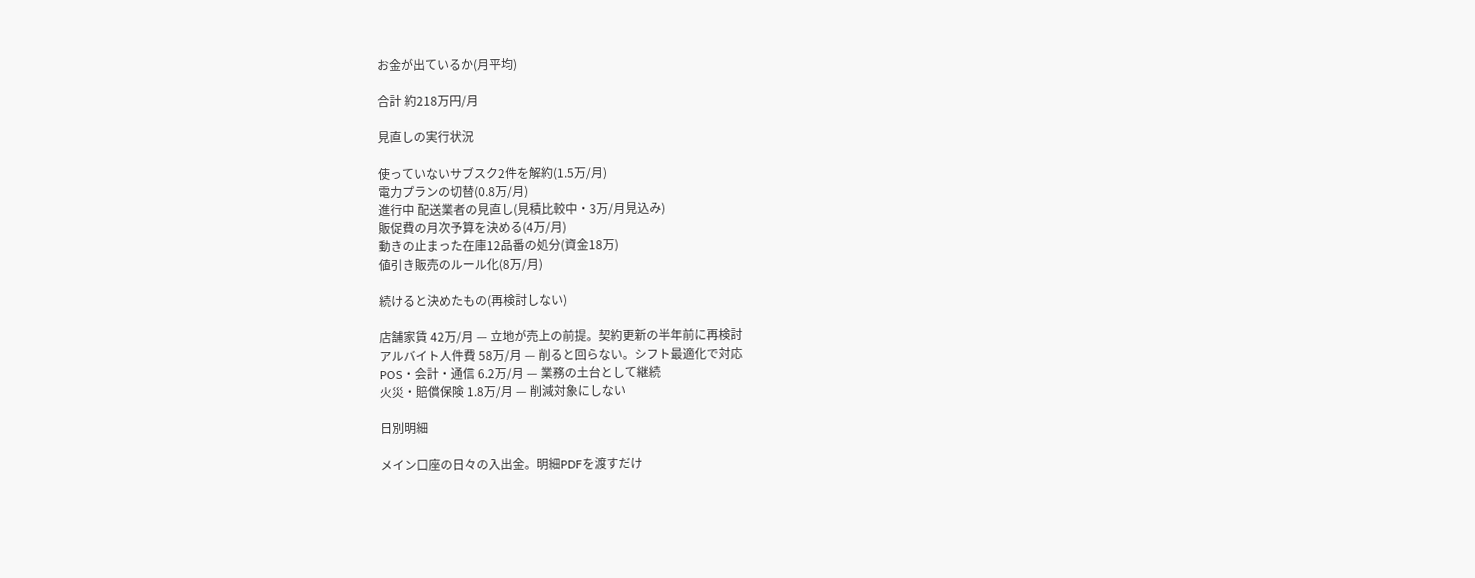お金が出ているか(月平均)

合計 約218万円/月

見直しの実行状況

使っていないサブスク2件を解約(1.5万/月)
電力プランの切替(0.8万/月)
進行中 配送業者の見直し(見積比較中・3万/月見込み)
販促費の月次予算を決める(4万/月)
動きの止まった在庫12品番の処分(資金18万)
値引き販売のルール化(8万/月)

続けると決めたもの(再検討しない)

店舗家賃 42万/月 — 立地が売上の前提。契約更新の半年前に再検討
アルバイト人件費 58万/月 — 削ると回らない。シフト最適化で対応
POS・会計・通信 6.2万/月 — 業務の土台として継続
火災・賠償保険 1.8万/月 — 削減対象にしない

日別明細

メイン口座の日々の入出金。明細PDFを渡すだけ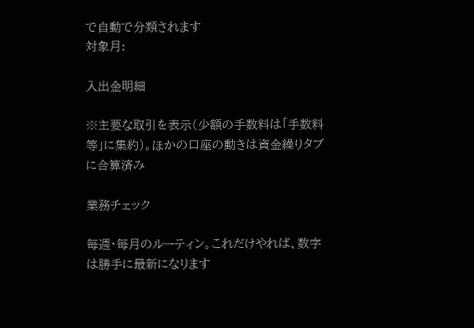で自動で分類されます
対象月:

入出金明細

※主要な取引を表示(少額の手数料は「手数料等」に集約)。ほかの口座の動きは資金繰りタブに合算済み

業務チェック

毎週・毎月のルーティン。これだけやれば、数字は勝手に最新になります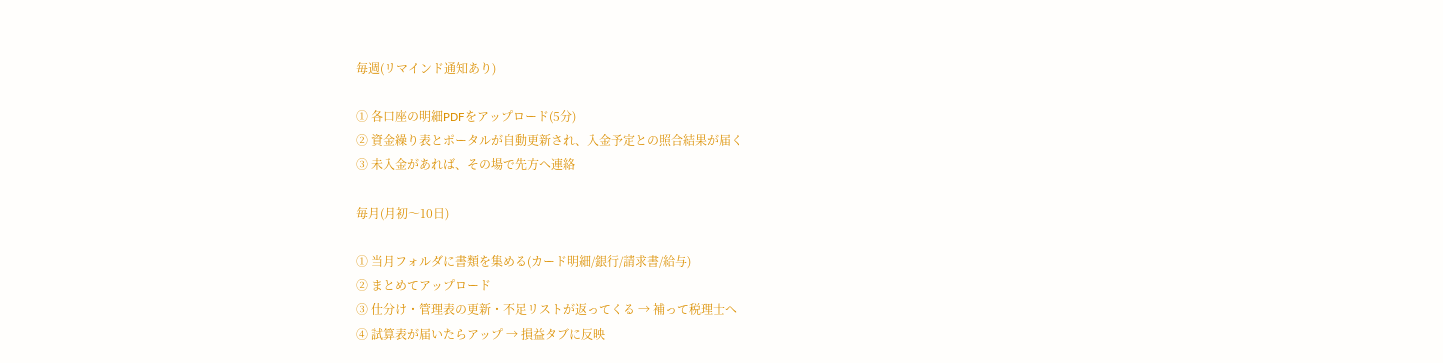毎週(リマインド通知あり)

① 各口座の明細PDFをアップロード(5分)
② 資金繰り表とポータルが自動更新され、入金予定との照合結果が届く
③ 未入金があれば、その場で先方へ連絡

毎月(月初〜10日)

① 当月フォルダに書類を集める(カード明細/銀行/請求書/給与)
② まとめてアップロード
③ 仕分け・管理表の更新・不足リストが返ってくる → 補って税理士へ
④ 試算表が届いたらアップ → 損益タブに反映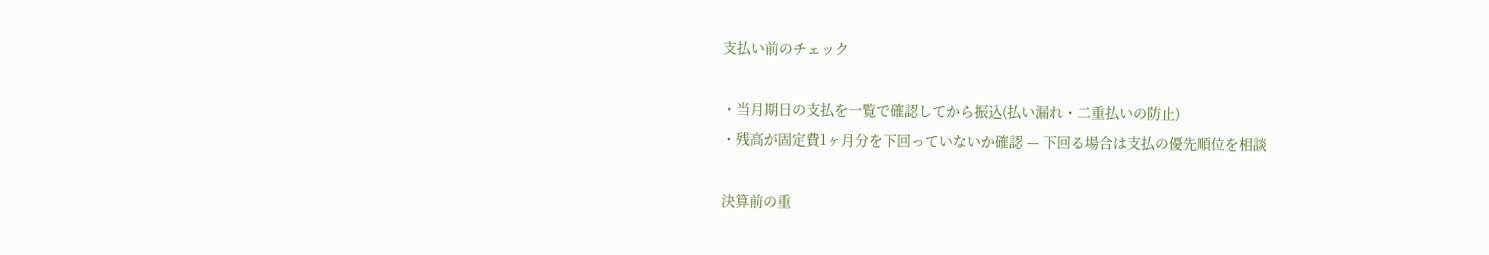支払い前のチェック

・当月期日の支払を一覧で確認してから振込(払い漏れ・二重払いの防止)
・残高が固定費1ヶ月分を下回っていないか確認 — 下回る場合は支払の優先順位を相談

決算前の重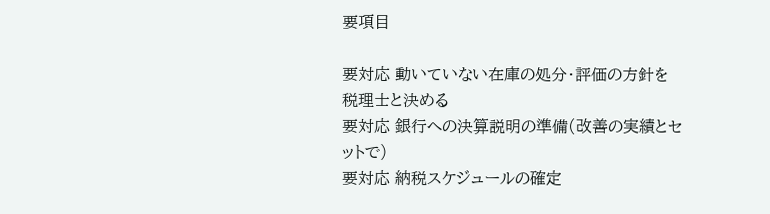要項目

要対応 動いていない在庫の処分・評価の方針を税理士と決める
要対応 銀行への決算説明の準備(改善の実績とセットで)
要対応 納税スケジュールの確定